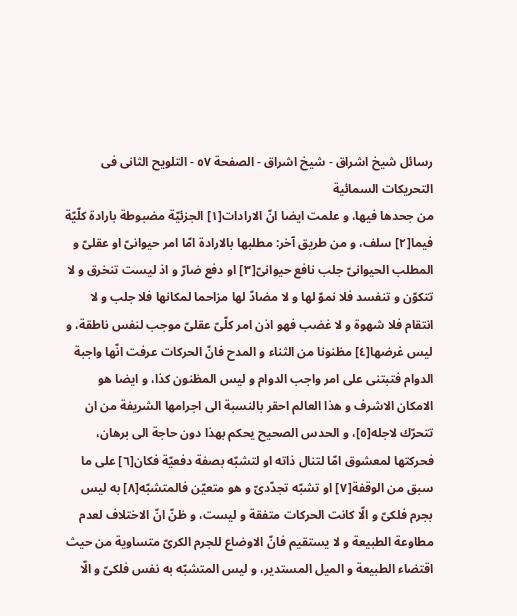رسائل شيخ اشراق - شيخ اشراق - الصفحة ٥٧ - التلويح الثانى فى التحريكات السمائية
من جحدها فيها، و علمت ايضا انّ الارادات[١] الجزئيّة مضبوطة بارادة كلّيّة فيما[٢] سلف، و من طريق آخر: مطلبها بالارادة امّا امر حيوانىّ او عقلىّ و المطلب الحيوانىّ جلب نافع حيوانىّ[٣] او دفع ضارّ و اذ ليست تنخرق و لا تتكوّن و تنفسد فلا نموّ لها و لا مضادّ لها مزاحما لمكانها فلا جلب و لا انتقام فلا شهوة و لا غضب فهو اذن امر كلّىّ عقلىّ موجب لنفس ناطقة، و ليس غرضها[٤] مظنونا من الثناء و المدح فانّ الحركات عرفت انّها واجبة الدوام فتبتنى على امر واجب الدوام و ليس المظنون كذا، و ايضا هو الامكان الاشرف و هذا العالم احقر بالنسبة الى اجرامها الشريفة من ان تتحرّك لاجله[٥]، و الحدس الصحيح يحكم بهذا دون حاجة الى برهان، فحركتها لمعشوق امّا لتنال ذاته او لتشبّه بصفة دفعيّة فكان[٦] على ما سبق من الوقفة[٧] او تشبّه تجدّدىّ و هو متعيّن فالمتشبّه[٨] به ليس بجرم فلكىّ و الّا كانت الحركات متفقة و ليست، و ظنّ انّ الاختلاف لعدم مطاوعة الطبيعة و لا يستقيم فانّ الاوضاع للجرم الكرىّ متساوية من حيث اقتضاء الطبيعة و الميل المستدير، و ليس المتشبّه به نفس فلكىّ و الّا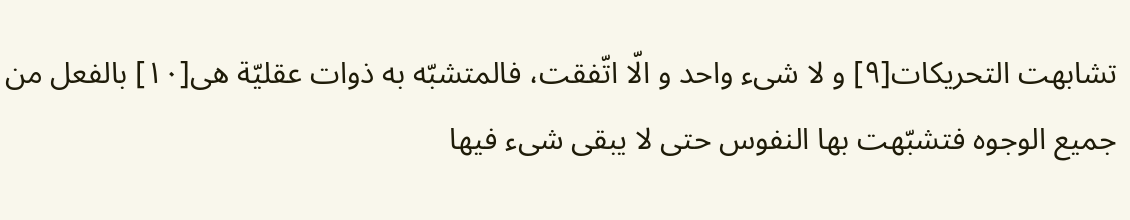تشابهت التحريكات[٩] و لا شىء واحد و الّا اتّفقت، فالمتشبّه به ذوات عقليّة هى[١٠] بالفعل من جميع الوجوه فتشبّهت بها النفوس حتى لا يبقى شىء فيها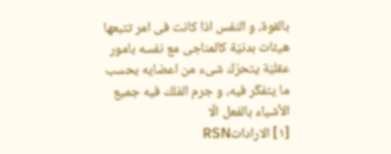بالقوة، و النفس اذا كانت فى امر تتبعها هيئات بدنيّة كالمناجى مع نفسه بامور عقليّة يتحرّك شىء من اعضايه بحسب ما يتفكّر فيه، و جرم الفلك فيه جميع الأشياء بالفعل الّا
[١] الاراداتRSN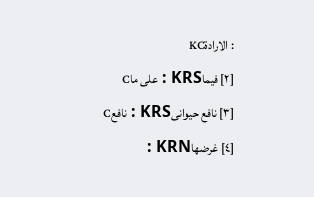: الارادةKC
[٢] فيماKRS : على ماC
[٣] نافع حيوانىKRS : نافعC
[٤] غرضهاKRN :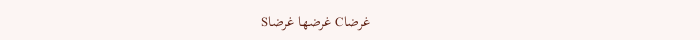غرضاC غرضها غرضاS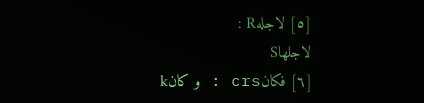[٥] لاجلهR :
لاجلهاS
[٦] فكانcrs : و كانk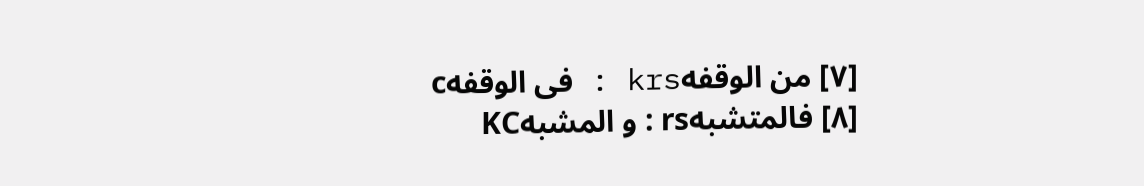[٧] من الوقفهkrs : فى الوقفهc
[٨] فالمتشبهrs : و المشبهKC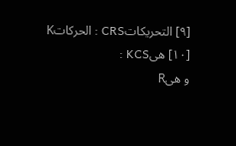[٩] التحريكاتCRS : الحركاتK
[١٠] هىKCS :
و هىR